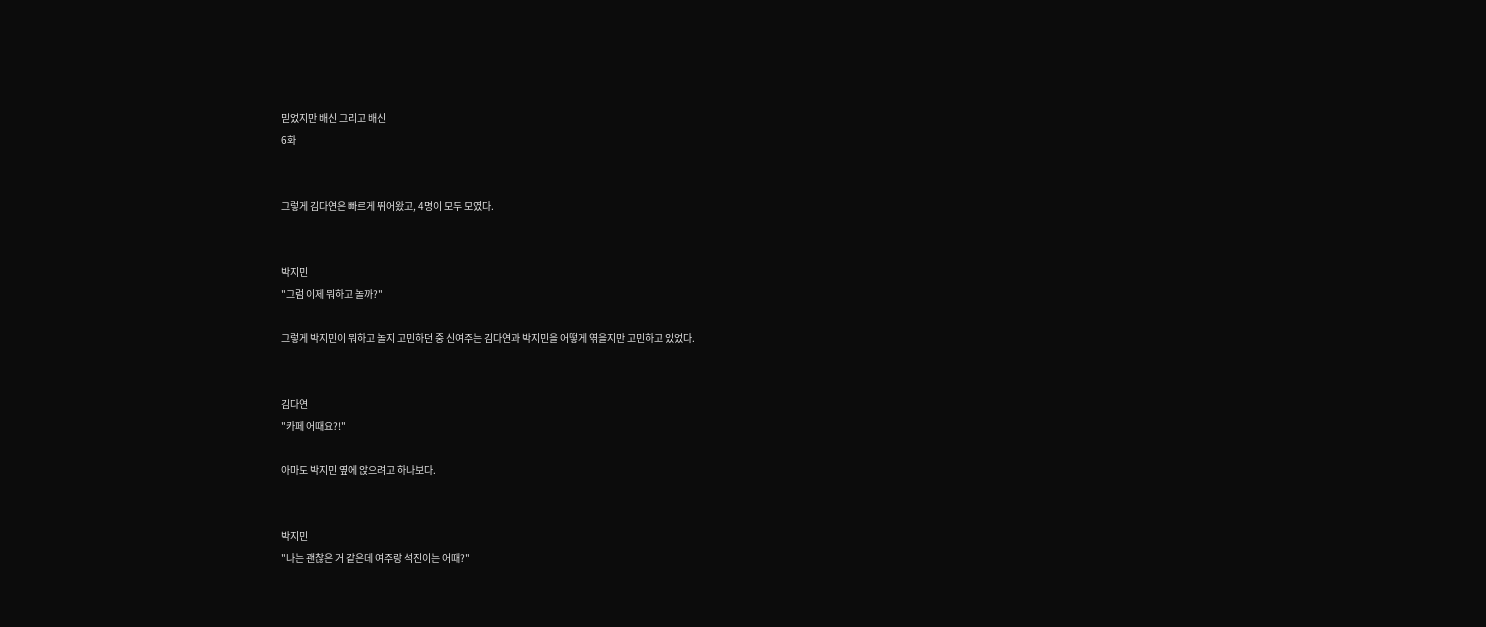믿었지만 배신 그리고 배신
6화


그렇게 김다연은 빠르게 뛰어왔고, 4명이 모두 모였다.


박지민
"그럼 이제 뭐하고 놀까?"

그렇게 박지민이 뭐하고 놀지 고민하던 중 신여주는 김다연과 박지민을 어떻게 엮을지만 고민하고 있었다.


김다연
"카페 어때요?!"

아마도 박지민 옆에 앉으려고 하나보다.


박지민
"나는 괜찮은 거 같은데 여주랑 석진이는 어때?"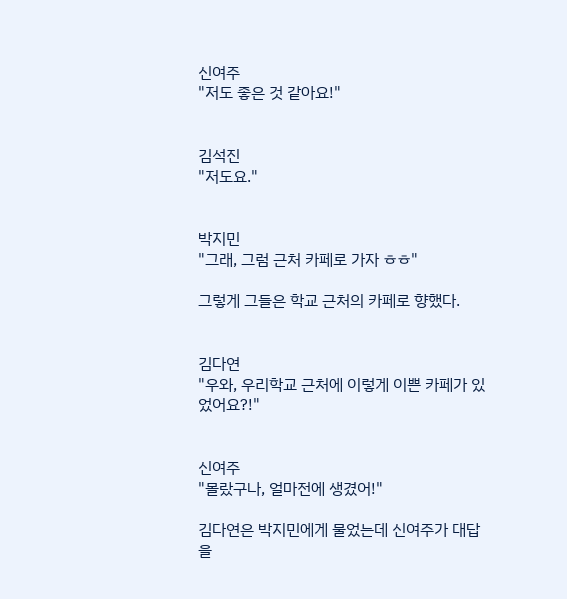신여주
"저도 좋은 것 같아요!"


김석진
"저도요."


박지민
"그래, 그럼 근처 카페로 가자 ㅎㅎ"

그렇게 그들은 학교 근처의 카페로 향했다.


김다연
"우와, 우리학교 근처에 이렇게 이쁜 카페가 있었어요?!"


신여주
"몰랐구나, 얼마전에 생겼어!"

김다연은 박지민에게 물었는데 신여주가 대답을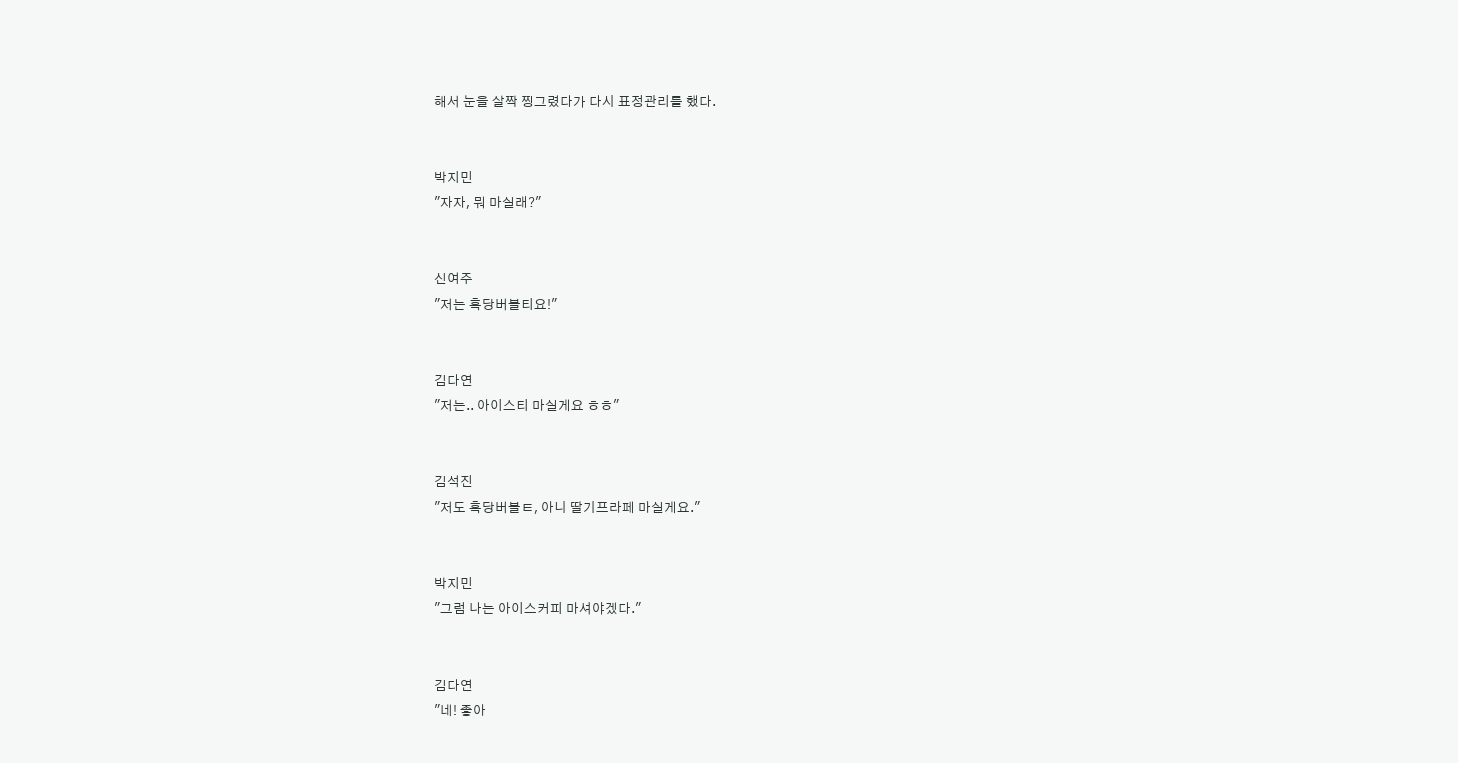해서 눈을 살짝 찡그렸다가 다시 표정관리를 했다.


박지민
"자자, 뭐 마실래?"


신여주
"저는 흑당버블티요!"


김다연
"저는.. 아이스티 마실게요 ㅎㅎ"


김석진
"저도 흑당버블ㅌ, 아니 딸기프라페 마실게요."


박지민
"그럼 나는 아이스커피 마셔야겠다."


김다연
"네! 좋아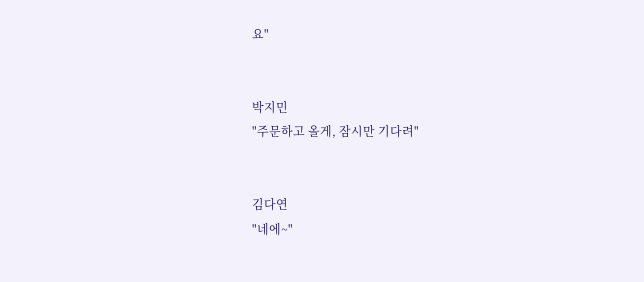요"


박지민
"주문하고 올게, 잠시만 기다려"


김다연
"네에~"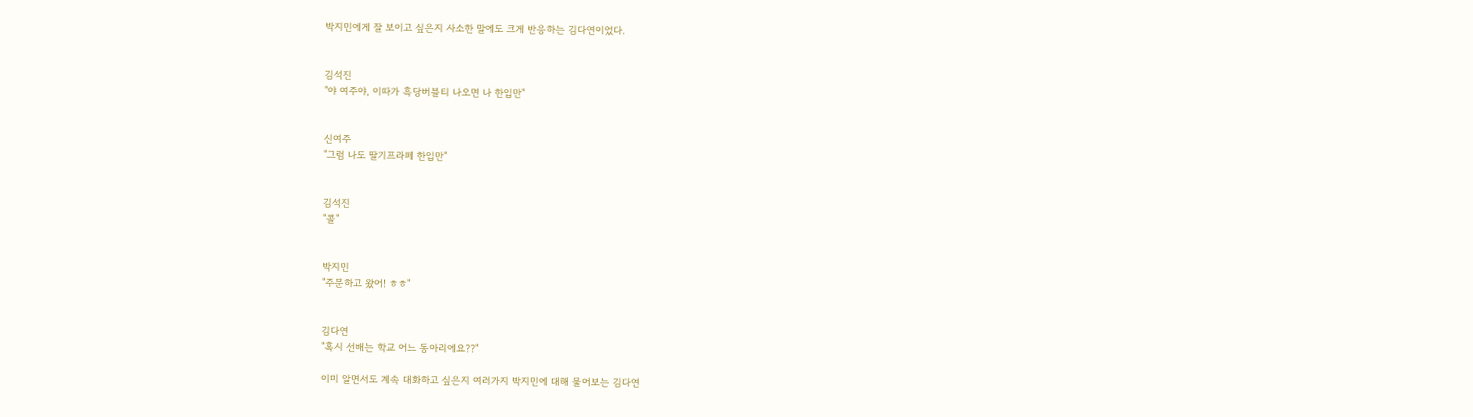박지민에게 잘 보이고 싶은지 사소한 말에도 크게 반응하는 김다연이었다.


김석진
"야 여주야, 이따가 흑당버블티 나오면 나 한입만"


신여주
"그럼 나도 딸기프라페 한입만"


김석진
"콜"


박지민
"주문하고 왔어! ㅎㅎ"


김다연
"혹시 선배는 학교 어느 동아리에요??"

이미 알면서도 계속 대화하고 싶은지 여러가지 박지민에 대해 물어보는 김다연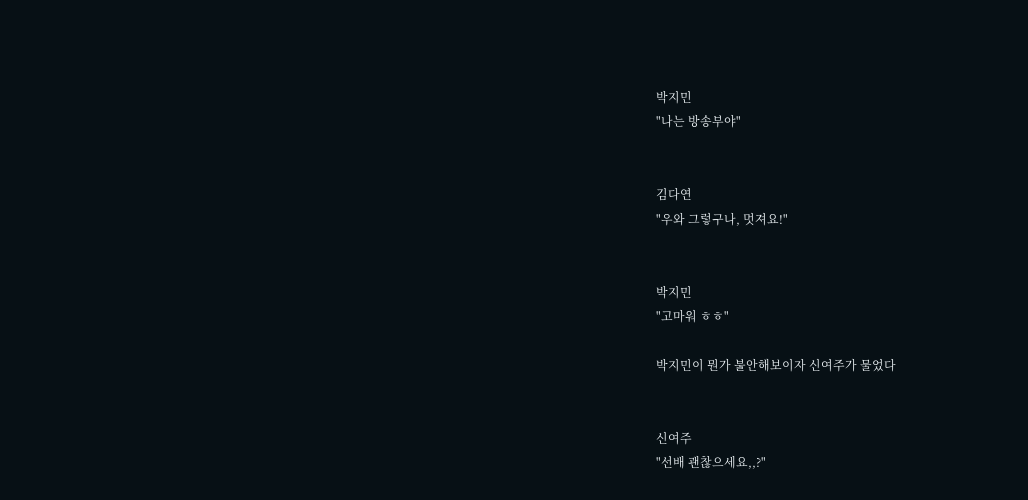박지민
"나는 방송부야"


김다연
"우와 그렇구나, 멋져요!"


박지민
"고마워 ㅎㅎ"

박지민이 뭔가 불안해보이자 신여주가 물었다


신여주
"선배 괜찮으세요,,?"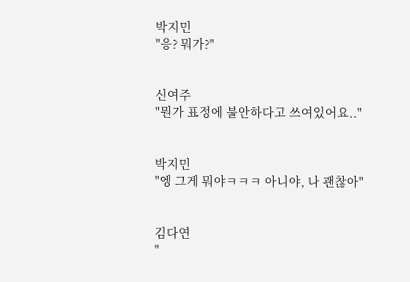박지민
"응? 뭐가?"


신여주
"뭔가 표정에 불안하다고 쓰여있어요.."


박지민
"엥 그게 뭐야ㅋㅋㅋ 아니야, 나 괜찮아"


김다연
"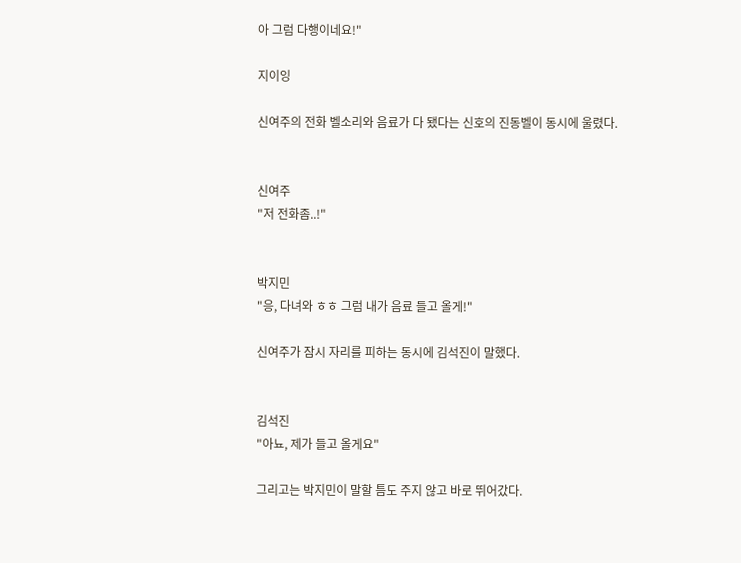아 그럼 다행이네요!"

지이잉

신여주의 전화 벨소리와 음료가 다 됐다는 신호의 진동벨이 동시에 울렸다.


신여주
"저 전화좀..!"


박지민
"응, 다녀와 ㅎㅎ 그럼 내가 음료 들고 올게!"

신여주가 잠시 자리를 피하는 동시에 김석진이 말했다.


김석진
"아뇨, 제가 들고 올게요"

그리고는 박지민이 말할 틈도 주지 않고 바로 뛰어갔다.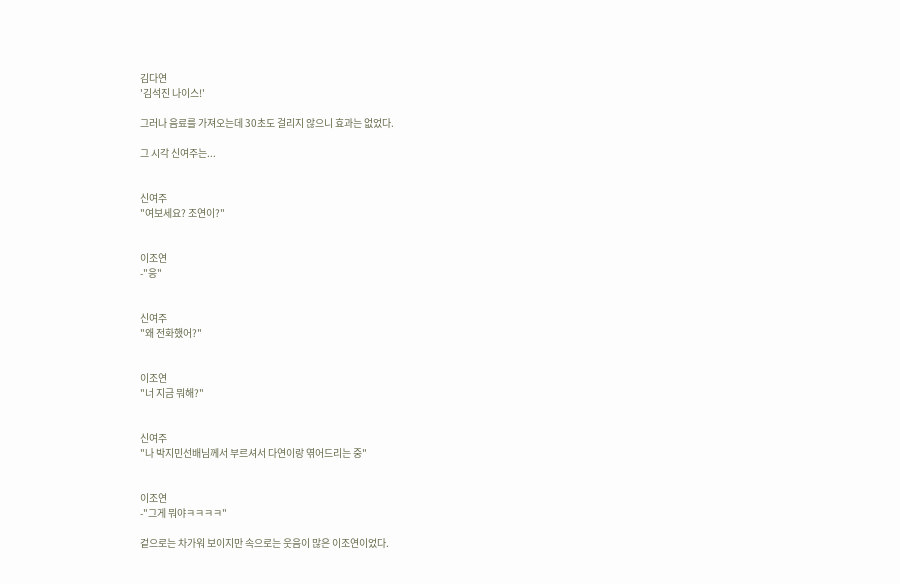김다연
'김석진 나이스!'

그러나 음료를 가져오는데 30초도 걸리지 않으니 효과는 없었다.

그 시각 신여주는...


신여주
"여보세요? 조연이?"


이조연
-"응"


신여주
"왜 전화했어?"


이조연
"너 지금 뭐해?"


신여주
"나 박지민선배님께서 부르셔서 다연이랑 엮어드리는 중"


이조연
-"그게 뭐야ㅋㅋㅋㅋ"

겉으로는 차가워 보이지만 속으로는 웃음이 많은 이조연이었다.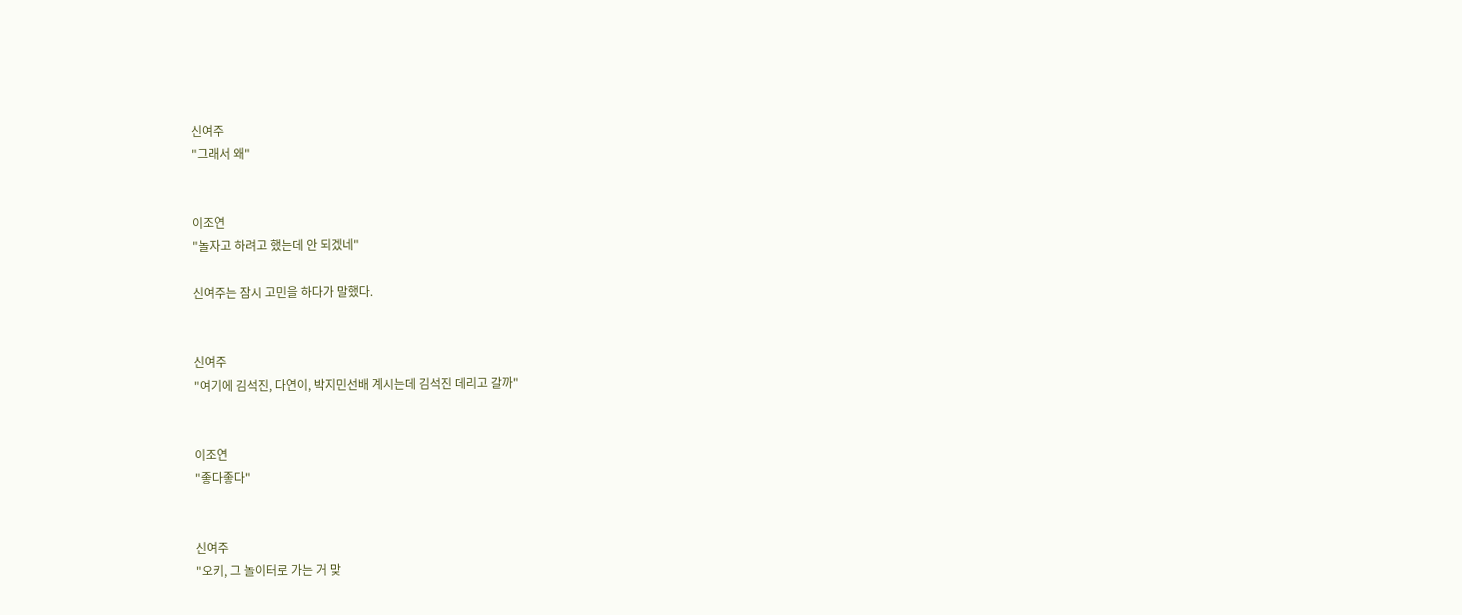신여주
"그래서 왜"


이조연
"놀자고 하려고 했는데 안 되겠네"

신여주는 잠시 고민을 하다가 말했다.


신여주
"여기에 김석진, 다연이, 박지민선배 계시는데 김석진 데리고 갈까"


이조연
"좋다좋다"


신여주
"오키, 그 놀이터로 가는 거 맞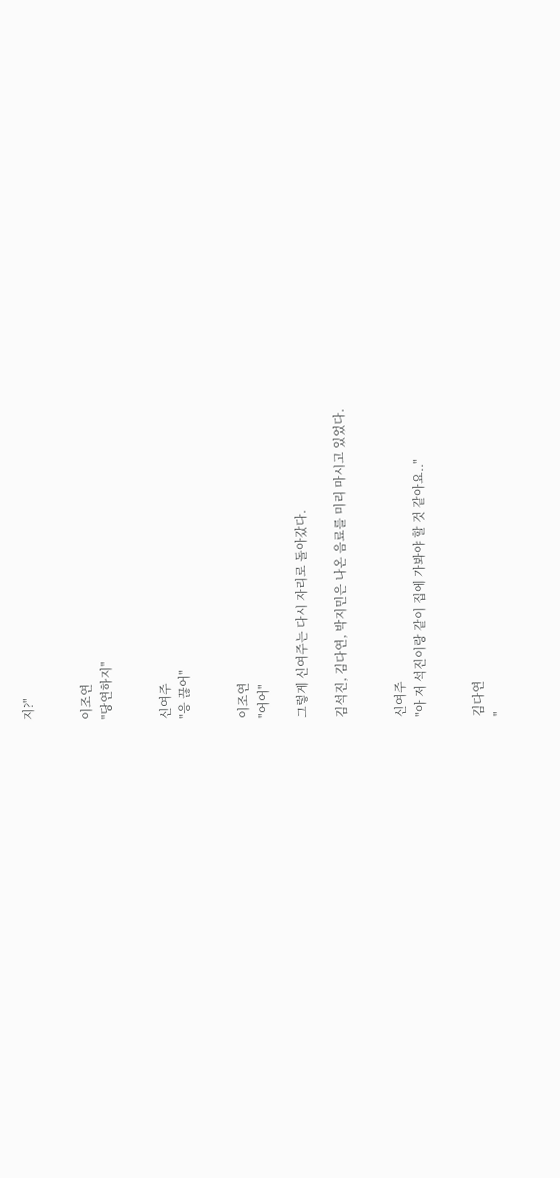지?"


이조연
"당연하지"


신여주
"응 끊어"


이조연
"어어"

그렇게 신여주는 다시 자리로 돌아갔다.

김석진, 김다연, 박지민은 나온 음료를 미리 마시고 있었다.


신여주
"아 저 석진이랑 같이 집에 가봐야 할 것 같아요.."


김다연
"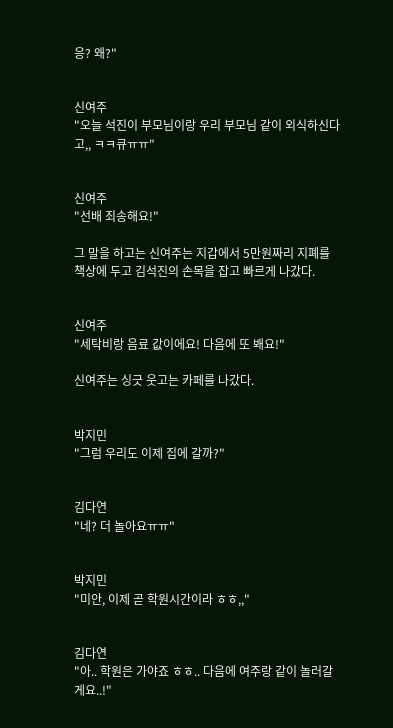응? 왜?"


신여주
"오늘 석진이 부모님이랑 우리 부모님 같이 외식하신다고,, ㅋㅋ큐ㅠㅠ"


신여주
"선배 죄송해요!"

그 말을 하고는 신여주는 지갑에서 5만원짜리 지폐를 책상에 두고 김석진의 손목을 잡고 빠르게 나갔다.


신여주
"세탁비랑 음료 값이에요! 다음에 또 봬요!"

신여주는 싱긋 웃고는 카페를 나갔다.


박지민
"그럼 우리도 이제 집에 갈까?"


김다연
"네? 더 놀아요ㅠㅠ"


박지민
"미안, 이제 곧 학원시간이라 ㅎㅎ,,"


김다연
"아.. 학원은 가야죠 ㅎㅎ.. 다음에 여주랑 같이 놀러갈게요..!"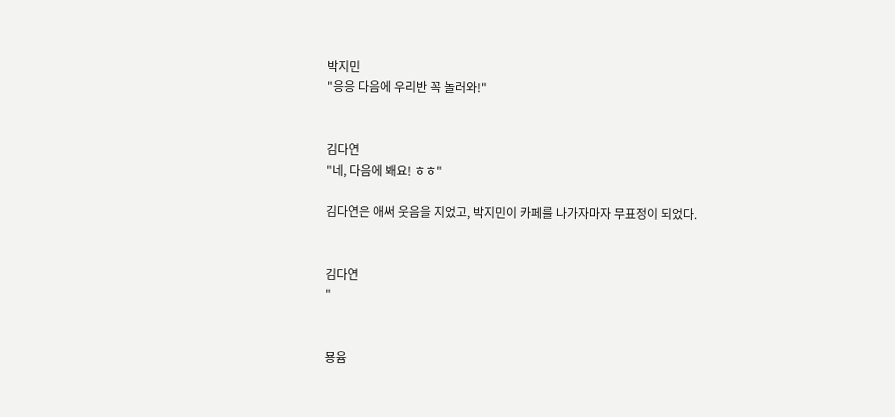박지민
"응응 다음에 우리반 꼭 놀러와!"


김다연
"네, 다음에 봬요! ㅎㅎ"

김다연은 애써 웃음을 지었고, 박지민이 카페를 나가자마자 무표정이 되었다.


김다연
"


묭윰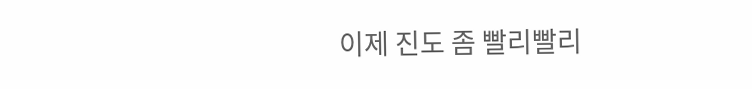이제 진도 좀 빨리빨리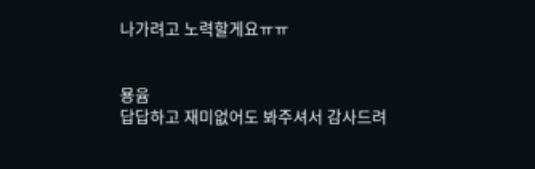나가려고 노력할게요ㅠㅠ


묭윰
답답하고 재미없어도 봐주셔서 감사드려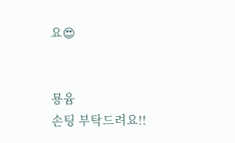요😍


묭윰
손팅 부탁드려요!!